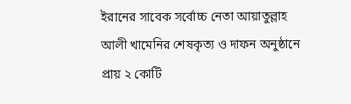ইরানের সাবেক সর্বোচ্চ নেতা আয়াতুল্লাহ আলী খামেনির শেষকৃত্য ও দাফন অনুষ্ঠানে প্রায় ২ কোটি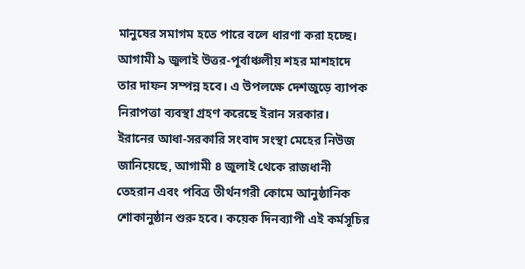মানুষের সমাগম হতে পারে বলে ধারণা করা হচ্ছে। আগামী ৯ জুলাই উত্তর-পূর্বাঞ্চলীয় শহর মাশহাদে তার দাফন সম্পন্ন হবে। এ উপলক্ষে দেশজুড়ে ব্যাপক নিরাপত্তা ব্যবস্থা গ্রহণ করেছে ইরান সরকার।
ইরানের আধা-সরকারি সংবাদ সংস্থা মেহের নিউজ জানিয়েছে, আগামী ৪ জুলাই থেকে রাজধানী তেহরান এবং পবিত্র তীর্থনগরী কোমে আনুষ্ঠানিক শোকানুষ্ঠান শুরু হবে। কয়েক দিনব্যাপী এই কর্মসূচির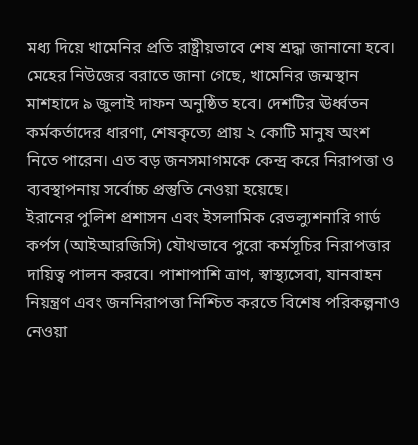মধ্য দিয়ে খামেনির প্রতি রাষ্ট্রীয়ভাবে শেষ শ্রদ্ধা জানানো হবে।
মেহের নিউজের বরাতে জানা গেছে, খামেনির জন্মস্থান মাশহাদে ৯ জুলাই দাফন অনুষ্ঠিত হবে। দেশটির ঊর্ধ্বতন কর্মকর্তাদের ধারণা, শেষকৃত্যে প্রায় ২ কোটি মানুষ অংশ নিতে পারেন। এত বড় জনসমাগমকে কেন্দ্র করে নিরাপত্তা ও ব্যবস্থাপনায় সর্বোচ্চ প্রস্তুতি নেওয়া হয়েছে।
ইরানের পুলিশ প্রশাসন এবং ইসলামিক রেভল্যুশনারি গার্ড কর্পস (আইআরজিসি) যৌথভাবে পুরো কর্মসূচির নিরাপত্তার দায়িত্ব পালন করবে। পাশাপাশি ত্রাণ, স্বাস্থ্যসেবা, যানবাহন নিয়ন্ত্রণ এবং জননিরাপত্তা নিশ্চিত করতে বিশেষ পরিকল্পনাও নেওয়া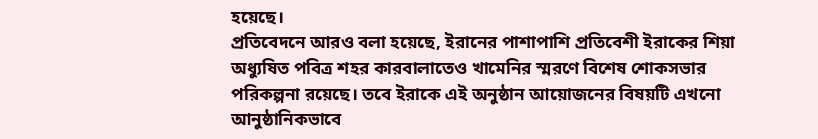হয়েছে।
প্রতিবেদনে আরও বলা হয়েছে, ইরানের পাশাপাশি প্রতিবেশী ইরাকের শিয়া অধ্যুষিত পবিত্র শহর কারবালাতেও খামেনির স্মরণে বিশেষ শোকসভার পরিকল্পনা রয়েছে। তবে ইরাকে এই অনুষ্ঠান আয়োজনের বিষয়টি এখনো আনুষ্ঠানিকভাবে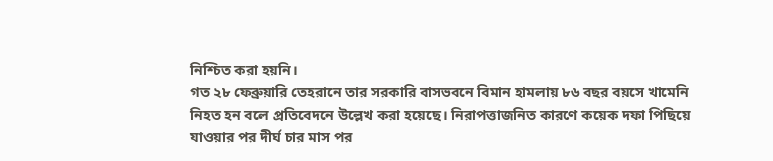নিশ্চিত করা হয়নি।
গত ২৮ ফেব্রুয়ারি তেহরানে তার সরকারি বাসভবনে বিমান হামলায় ৮৬ বছর বয়সে খামেনি নিহত হন বলে প্রতিবেদনে উল্লেখ করা হয়েছে। নিরাপত্তাজনিত কারণে কয়েক দফা পিছিয়ে যাওয়ার পর দীর্ঘ চার মাস পর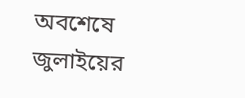অবশেষে জুলাইয়ের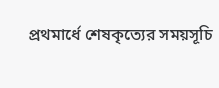প্রথমার্ধে শেষকৃত্যের সময়সূচি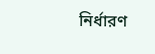নির্ধারণ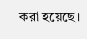করা হয়েছে।